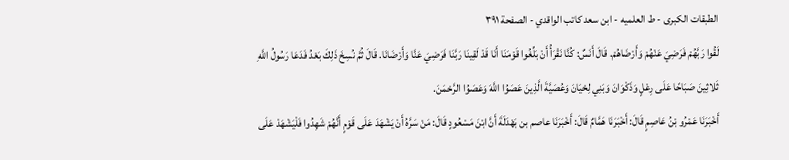الطبقات الكبرى - ط العلميه - ابن سعد كاتب الواقدي - الصفحة ٣٩١
لَقُوا رَبَّهُمْ فَرَضِيَ عَنْهُمْ وَأَرْضَاهُمْ. قَالَ أَنَسٌ: كُنَّا نَقْرَأُ أَنْ بَلِّغُوا قَوْمَنَا أَنَا قَدْ لَقِينَا رَبَّنَا فَرَضِيَ عَنَّا وَأَرْضَانَا. قَالَ ثُمَّ نُسِخَ ذَلِكَ بَعْدُ فَدَعَا رَسُولُ اللَّهِ ثَلاثِينَ صَبَاحًا عَلَى رِعْلٍ وَذَكْوَانَ وَبَنِي لِحْيَانَ وَعُصَيَّةَ الَّذِينَ عَصَوُا اللَّهَ وَعَصَوُا الرَّحْمَنَ.
أَخْبَرَنَا عَمْرُو بْنُ عَاصِمٍ قَالَ: أَخْبَرَنَا هَمَّامٌ قَالَ: أَخْبَرَنَا عاصم بن بَهْدَلَةَ أَنَّ ابْنَ مَسْعُودٍ قَالَ: مَنْ سَرَّهُ أَنْ يَشْهَدَ عَلَى قَوْمٍ أَنَّهُمْ شَهِدُوا فَلْيَشْهَدْ عَلَى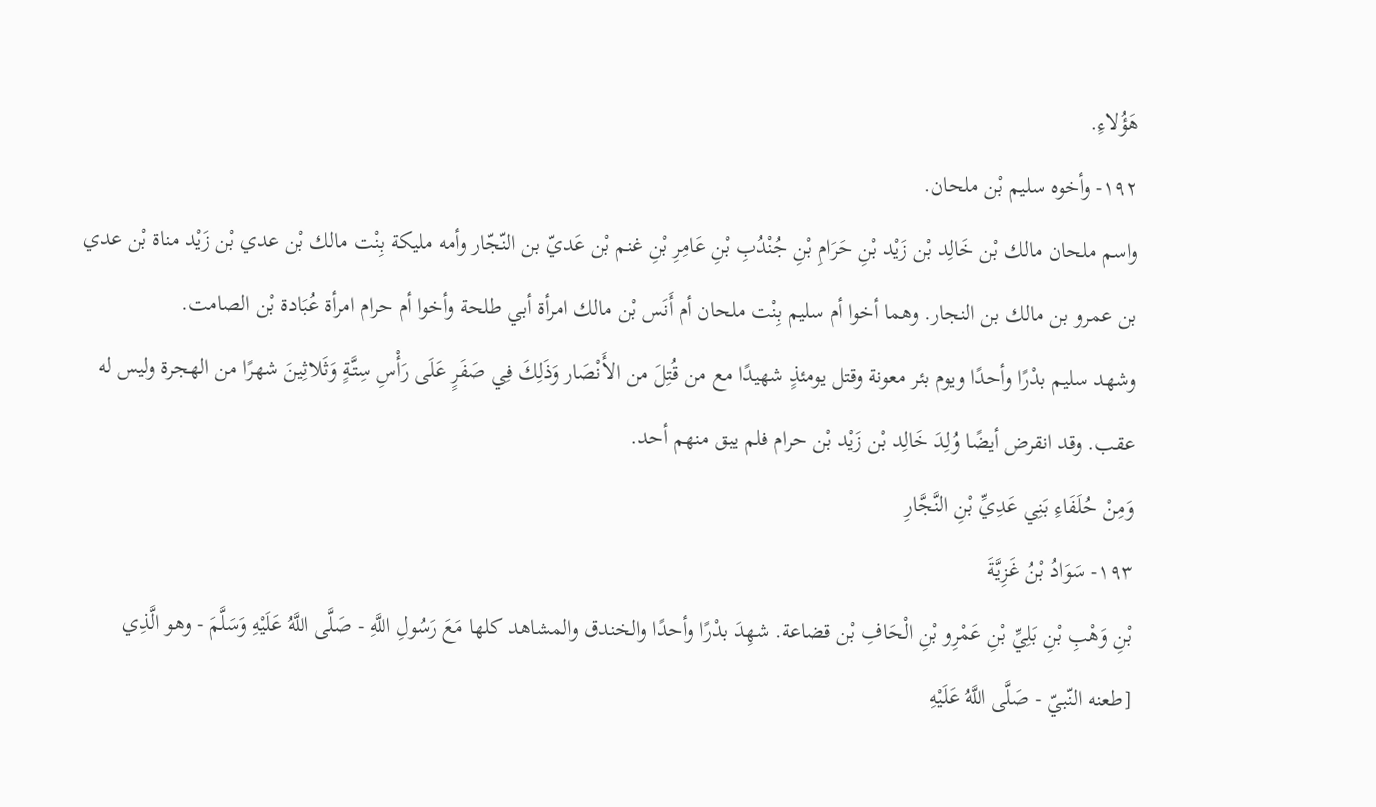هَؤُلاءِ.
١٩٢- وأخوه سليم بْن ملحان.
واسم ملحان مالك بْن خَالِد بْن زَيْد بْنِ حَرَامِ بْنِ جُنْدُبِ بْنِ عَامِرِ بْنِ غنم بْن عَديّ بن النّجّار وأمه مليكة بِنْت مالك بْن عدي بْن زَيْد مناة بْن عدي بن عمرو بن مالك بن النجار. وهما أخوا أم سليم بِنْت ملحان أم أَنَس بْن مالك امرأة أبي طلحة وأخوا أم حرام امرأة عُبَادة بْن الصامت.
وشهد سليم بدْرًا وأحدًا ويوم بئر معونة وقتل يومئذٍ شهيدًا مع من قُتِلَ من الأَنْصَار وَذَلِكَ فِي صَفَرٍ عَلَى رَأْسِ سِتَّةٍ وَثَلاثِينَ شهرًا من الهجرة وليس له عقب. وقد انقرض أيضًا وُلِدَ خَالِد بْن زَيْد بْن حرام فلم يبق منهم أحد.
وَمِنْ حُلَفَاءِ بَنِي عَدِيِّ بْنِ النَّجَّارِ
١٩٣- سَوَادُ بْنُ غَزِيَّةَ
بْنِ وَهْبِ بْنِ بَلِيِّ بْنِ عَمْرِو بْنِ الْحَافِ بْن قضاعة. شهِدَ بدْرًا وأحدًا والخندق والمشاهد كلها مَعَ رَسُولِ اللَّهِ - صَلَّى اللَّهُ عَلَيْهِ وَسَلَّمَ - وهو الَّذِي [طعنه النّبيّ - صَلَّى اللَّهُ عَلَيْهِ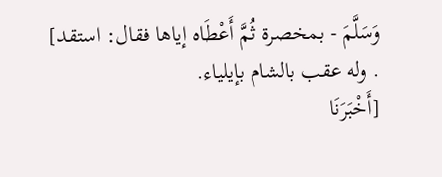وَسَلَّمَ - بمخصرة ثُمَّ أَعْطَاه إياها فقال: استقد] . وله عقب بالشام بإيلياء.
[أَخْبَرَنَا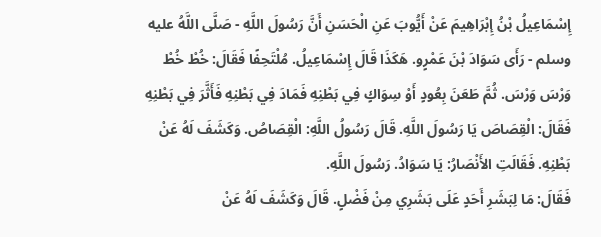إِسْمَاعِيلُ بْنُ إِبْرَاهِيمَ عَنْ أَيُّوبَ عَنِ الْحَسَنِ أَنَّ رَسُولَ اللَّهِ - صَلَّى اللَّهُ عليه وسلم - رَأَى سَوَادَ بْنَ عَمْرٍو. هَكَذَا قَالَ إِسْمَاعِيلُ. مُلْتَحِفًا فَقَالَ: خُطْ خُطْ وَرْسَ وَرْسَ. ثُمَّ طَعَنَ بِعُودٍ أَوْ سِوَاكٍ فِي بَطْنِهِ فَمَادَ فِي بَطْنِهِ فَأَثَّرَ فِي بَطْنِهِ فَقَالَ: الْقِصَاصَ يَا رَسُولَ اللَّهِ. قَالَ رَسُولُ اللَّهِ: الْقِصَاصُ. وَكَشَفَ لَهُ عَنْ بَطْنِهِ. فَقَالَتِ الأَنْصَارُ: يَا سَوَادُ. رَسُولَ اللَّهِ.
فَقَالَ: مَا لِبَشَرِ أَحَدٍ عَلَى بَشَرِي مِنْ فَضْلٍ. قَالَ وَكَشَفَ لَهُ عَنْ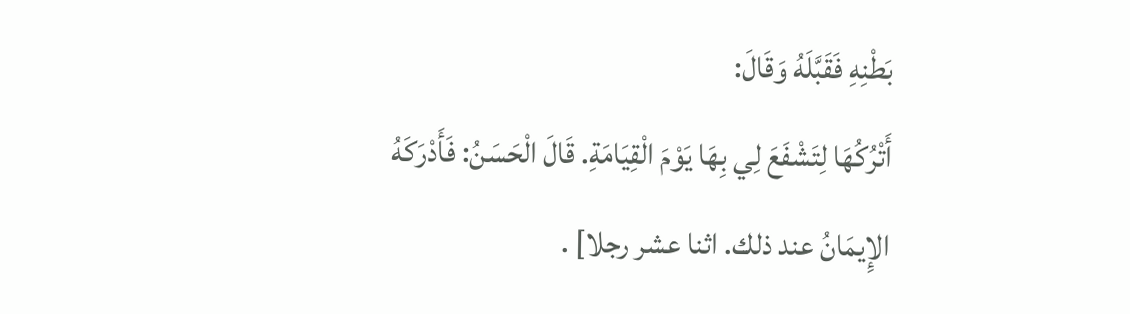بَطْنِهِ فَقَبَّلَهُ وَقَالَ:
أَتْرُكُهَا لِتَشْفَعَ لِي بِهَا يَوْمَ الْقِيَامَةِ. قَالَ الْحَسَنُ: فَأَدْرَكَهُ الإِيمَانُ عند ذلك. اثنا عشر رجلا] .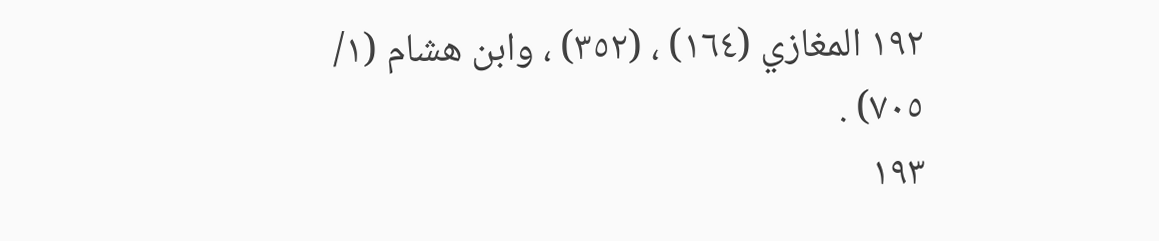١٩٢ المغازي (١٦٤) ، (٣٥٢) ، وابن هشام (١/ ٧٠٥) .
١٩٣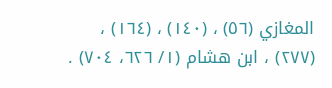المغازي (٥٦) ، (١٤٠) ، (١٦٤) ، (٢٧٧) ، ابن هشام (١/ ٦٢٦، ٧٠٤) .